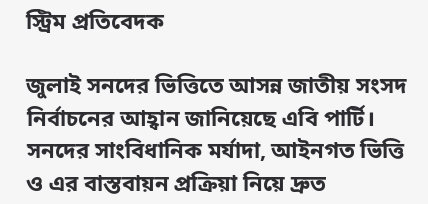স্ট্রিম প্রতিবেদক

জুলাই সনদের ভিত্তিতে আসন্ন জাতীয় সংসদ নির্বাচনের আহ্বান জানিয়েছে এবি পার্টি। সনদের সাংবিধানিক মর্যাদা, আইনগত ভিত্তি ও এর বাস্তবায়ন প্রক্রিয়া নিয়ে দ্রুত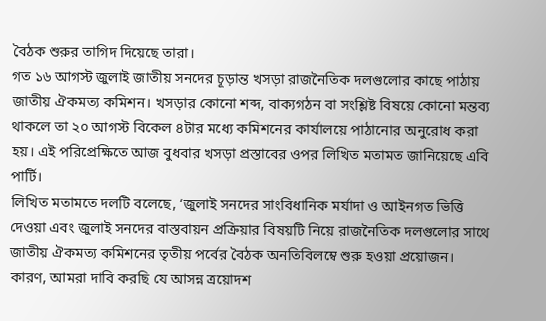বৈঠক শুরুর তাগিদ দিয়েছে তারা।
গত ১৬ আগস্ট জুলাই জাতীয় সনদের চূড়ান্ত খসড়া রাজনৈতিক দলগুলোর কাছে পাঠায় জাতীয় ঐকমত্য কমিশন। খসড়ার কোনো শব্দ, বাক্যগঠন বা সংশ্লিষ্ট বিষয়ে কোনো মন্তব্য থাকলে তা ২০ আগস্ট বিকেল ৪টার মধ্যে কমিশনের কার্যালয়ে পাঠানোর অনুরোধ করা হয়। এই পরিপ্রেক্ষিতে আজ বুধবার খসড়া প্রস্তাবের ওপর লিখিত মতামত জানিয়েছে এবি পার্টি।
লিখিত মতামতে দলটি বলেছে, ‘জুলাই সনদের সাংবিধানিক মর্যাদা ও আইনগত ভিত্তি দেওয়া এবং জুলাই সনদের বাস্তবায়ন প্রক্রিয়ার বিষয়টি নিয়ে রাজনৈতিক দলগুলোর সাথে জাতীয় ঐকমত্য কমিশনের তৃতীয় পর্বের বৈঠক অনতিবিলম্বে শুরু হওয়া প্রয়োজন। কারণ, আমরা দাবি করছি যে আসন্ন ত্রয়োদশ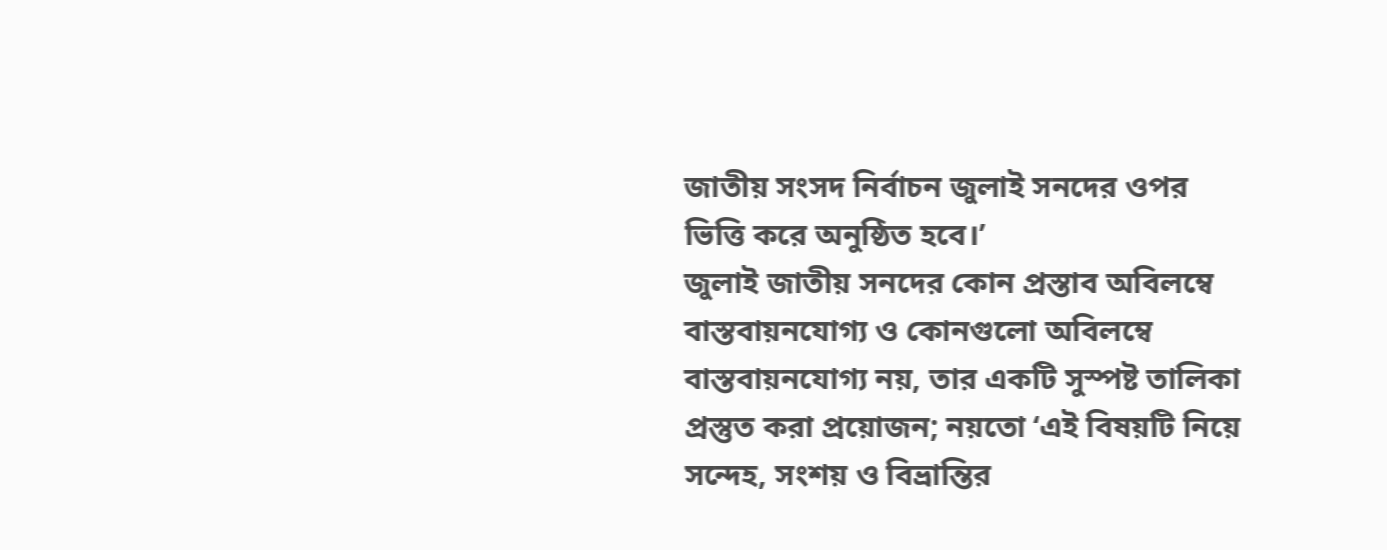জাতীয় সংসদ নির্বাচন জুলাই সনদের ওপর ভিত্তি করে অনুষ্ঠিত হবে।’
জুলাই জাতীয় সনদের কোন প্রস্তাব অবিলম্বে বাস্তবায়নযোগ্য ও কোনগুলো অবিলম্বে বাস্তবায়নযোগ্য নয়, তার একটি সুস্পষ্ট তালিকা প্রস্তুত করা প্রয়োজন; নয়তো ‘এই বিষয়টি নিয়ে সন্দেহ, সংশয় ও বিভ্রান্তির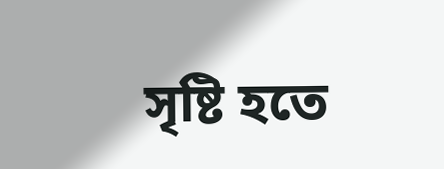সৃষ্টি হতে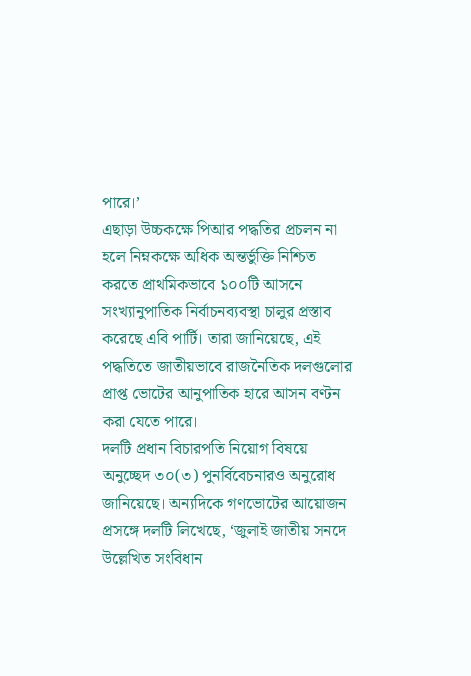পারে।’
এছাড়া উচ্চকক্ষে পিআর পদ্ধতির প্রচলন না হলে নিম্নকক্ষে অধিক অন্তর্ভুক্তি নিশ্চিত করতে প্রাথমিকভাবে ১০০টি আসনে সংখ্যানুপাতিক নির্বাচনব্যবস্থা চালুর প্রস্তাব করেছে এবি পার্টি। তারা জানিয়েছে, এই পদ্ধতিতে জাতীয়ভাবে রাজনৈতিক দলগুলোর প্রাপ্ত ভোটের আনুপাতিক হারে আসন বণ্টন করা যেতে পারে।
দলটি প্রধান বিচারপতি নিয়োগ বিষয়ে অনুচ্ছেদ ৩০(৩) পুনর্বিবেচনারও অনুরোধ জানিয়েছে। অন্যদিকে গণভোটের আয়োজন প্রসঙ্গে দলটি লিখেছে, ‘জুলাই জাতীয় সনদে উল্লেখিত সংবিধান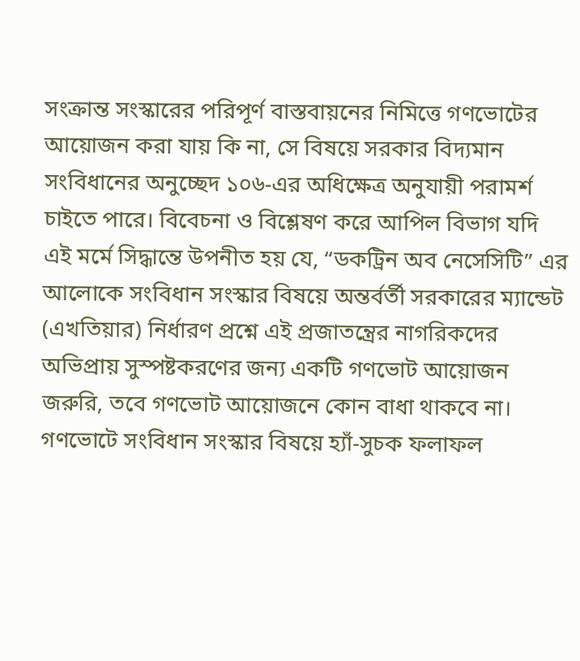সংক্রান্ত সংস্কারের পরিপূর্ণ বাস্তবায়নের নিমিত্তে গণভোটের আয়োজন করা যায় কি না, সে বিষয়ে সরকার বিদ্যমান সংবিধানের অনুচ্ছেদ ১০৬-এর অধিক্ষেত্র অনুযায়ী পরামর্শ চাইতে পারে। বিবেচনা ও বিশ্লেষণ করে আপিল বিভাগ যদি এই মর্মে সিদ্ধান্তে উপনীত হয় যে, “ডকট্রিন অব নেসেসিটি” এর আলোকে সংবিধান সংস্কার বিষয়ে অন্তর্বর্তী সরকারের ম্যান্ডেট (এখতিয়ার) নির্ধারণ প্রশ্নে এই প্রজাতন্ত্রের নাগরিকদের অভিপ্রায় সুস্পষ্টকরণের জন্য একটি গণভোট আয়োজন জরুরি, তবে গণভোট আয়োজনে কোন বাধা থাকবে না। গণভোটে সংবিধান সংস্কার বিষয়ে হ্যাঁ-সুচক ফলাফল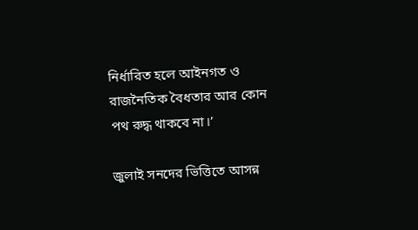নির্ধারিত হলে আইনগত ও রাজনৈতিক বৈধতার আর কোন পথ রুদ্ধ থাকবে না।’

জুলাই সনদের ভিত্তিতে আসন্ন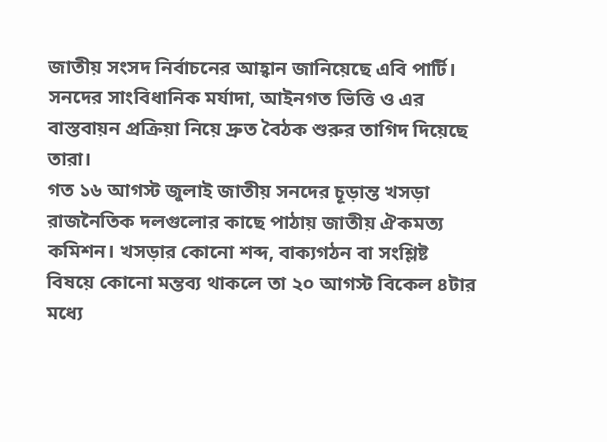জাতীয় সংসদ নির্বাচনের আহ্বান জানিয়েছে এবি পার্টি। সনদের সাংবিধানিক মর্যাদা, আইনগত ভিত্তি ও এর বাস্তবায়ন প্রক্রিয়া নিয়ে দ্রুত বৈঠক শুরুর তাগিদ দিয়েছে তারা।
গত ১৬ আগস্ট জুলাই জাতীয় সনদের চূড়ান্ত খসড়া রাজনৈতিক দলগুলোর কাছে পাঠায় জাতীয় ঐকমত্য কমিশন। খসড়ার কোনো শব্দ, বাক্যগঠন বা সংশ্লিষ্ট বিষয়ে কোনো মন্তব্য থাকলে তা ২০ আগস্ট বিকেল ৪টার মধ্যে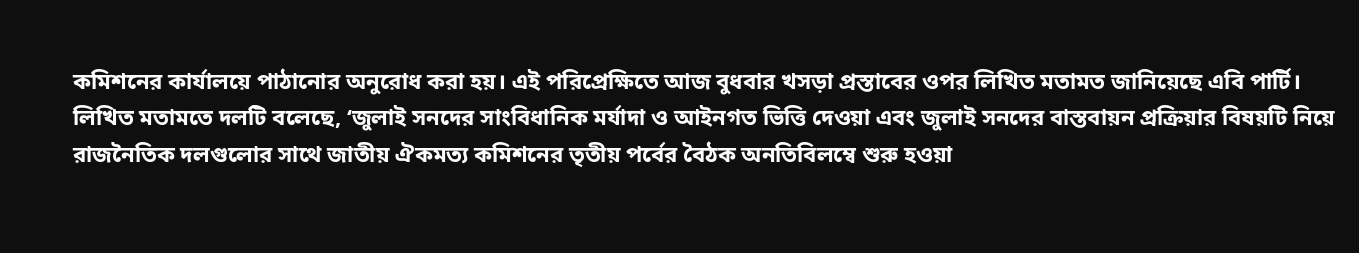কমিশনের কার্যালয়ে পাঠানোর অনুরোধ করা হয়। এই পরিপ্রেক্ষিতে আজ বুধবার খসড়া প্রস্তাবের ওপর লিখিত মতামত জানিয়েছে এবি পার্টি।
লিখিত মতামতে দলটি বলেছে, ‘জুলাই সনদের সাংবিধানিক মর্যাদা ও আইনগত ভিত্তি দেওয়া এবং জুলাই সনদের বাস্তবায়ন প্রক্রিয়ার বিষয়টি নিয়ে রাজনৈতিক দলগুলোর সাথে জাতীয় ঐকমত্য কমিশনের তৃতীয় পর্বের বৈঠক অনতিবিলম্বে শুরু হওয়া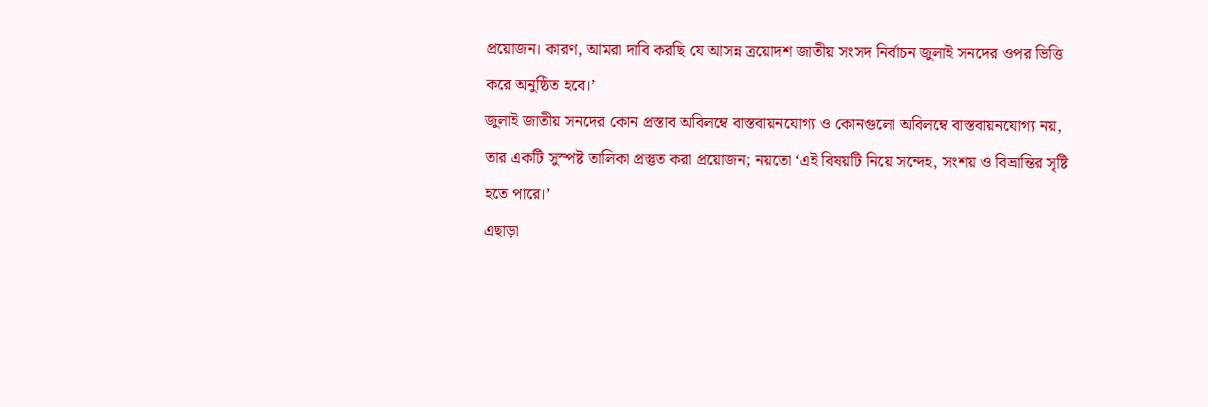প্রয়োজন। কারণ, আমরা দাবি করছি যে আসন্ন ত্রয়োদশ জাতীয় সংসদ নির্বাচন জুলাই সনদের ওপর ভিত্তি করে অনুষ্ঠিত হবে।’
জুলাই জাতীয় সনদের কোন প্রস্তাব অবিলম্বে বাস্তবায়নযোগ্য ও কোনগুলো অবিলম্বে বাস্তবায়নযোগ্য নয়, তার একটি সুস্পষ্ট তালিকা প্রস্তুত করা প্রয়োজন; নয়তো ‘এই বিষয়টি নিয়ে সন্দেহ, সংশয় ও বিভ্রান্তির সৃষ্টি হতে পারে।’
এছাড়া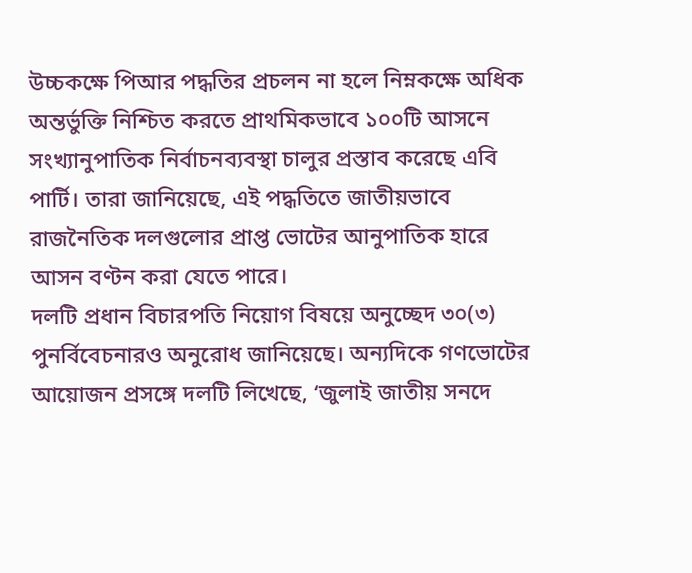উচ্চকক্ষে পিআর পদ্ধতির প্রচলন না হলে নিম্নকক্ষে অধিক অন্তর্ভুক্তি নিশ্চিত করতে প্রাথমিকভাবে ১০০টি আসনে সংখ্যানুপাতিক নির্বাচনব্যবস্থা চালুর প্রস্তাব করেছে এবি পার্টি। তারা জানিয়েছে, এই পদ্ধতিতে জাতীয়ভাবে রাজনৈতিক দলগুলোর প্রাপ্ত ভোটের আনুপাতিক হারে আসন বণ্টন করা যেতে পারে।
দলটি প্রধান বিচারপতি নিয়োগ বিষয়ে অনুচ্ছেদ ৩০(৩) পুনর্বিবেচনারও অনুরোধ জানিয়েছে। অন্যদিকে গণভোটের আয়োজন প্রসঙ্গে দলটি লিখেছে, ‘জুলাই জাতীয় সনদে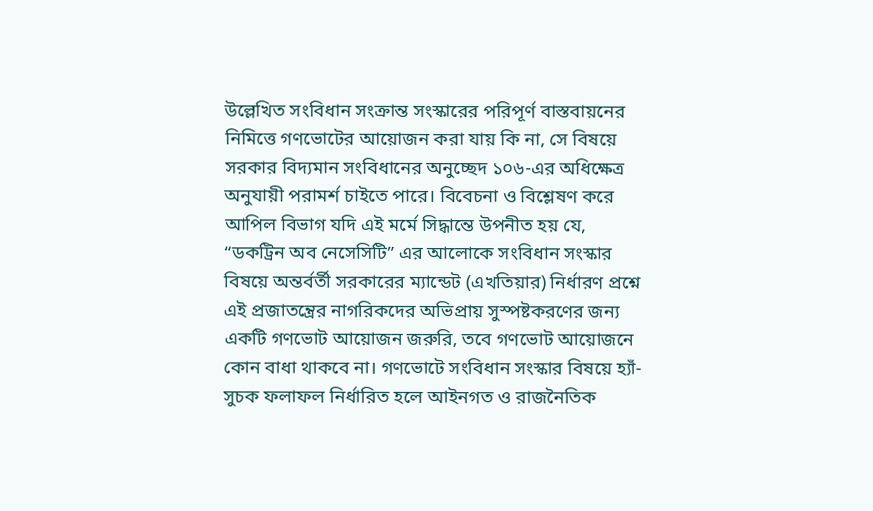উল্লেখিত সংবিধান সংক্রান্ত সংস্কারের পরিপূর্ণ বাস্তবায়নের নিমিত্তে গণভোটের আয়োজন করা যায় কি না, সে বিষয়ে সরকার বিদ্যমান সংবিধানের অনুচ্ছেদ ১০৬-এর অধিক্ষেত্র অনুযায়ী পরামর্শ চাইতে পারে। বিবেচনা ও বিশ্লেষণ করে আপিল বিভাগ যদি এই মর্মে সিদ্ধান্তে উপনীত হয় যে, “ডকট্রিন অব নেসেসিটি” এর আলোকে সংবিধান সংস্কার বিষয়ে অন্তর্বর্তী সরকারের ম্যান্ডেট (এখতিয়ার) নির্ধারণ প্রশ্নে এই প্রজাতন্ত্রের নাগরিকদের অভিপ্রায় সুস্পষ্টকরণের জন্য একটি গণভোট আয়োজন জরুরি, তবে গণভোট আয়োজনে কোন বাধা থাকবে না। গণভোটে সংবিধান সংস্কার বিষয়ে হ্যাঁ-সুচক ফলাফল নির্ধারিত হলে আইনগত ও রাজনৈতিক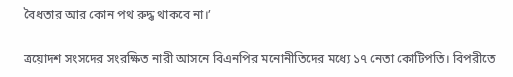বৈধতার আর কোন পথ রুদ্ধ থাকবে না।’

ত্রয়োদশ সংসদের সংরক্ষিত নারী আসনে বিএনপির মনোনীতিদের মধ্যে ১৭ নেতা কোটিপতি। বিপরীতে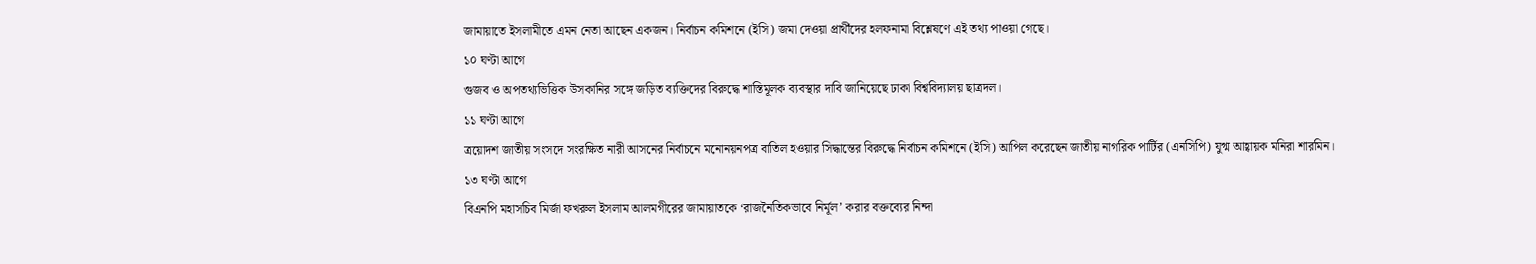জামায়াতে ইসলামীতে এমন নেতা আছেন একজন। নির্বাচন কমিশনে (ইসি) জমা দেওয়া প্রার্থীদের হলফনামা বিশ্লেষণে এই তথ্য পাওয়া গেছে।
১০ ঘণ্টা আগে
গুজব ও অপতথ্যভিত্তিক উসকানির সঙ্গে জড়িত ব্যক্তিদের বিরুদ্ধে শাস্তিমূলক ব্যবস্থার দাবি জানিয়েছে ঢাকা বিশ্ববিদ্যালয় ছাত্রদল।
১১ ঘণ্টা আগে
ত্রয়োদশ জাতীয় সংসদে সংরক্ষিত নারী আসনের নির্বাচনে মনোনয়নপত্র বাতিল হওয়ার সিদ্ধান্তের বিরুদ্ধে নির্বাচন কমিশনে (ইসি) আপিল করেছেন জাতীয় নাগরিক পার্টির (এনসিপি) যুগ্ম আহ্বায়ক মনিরা শারমিন।
১৩ ঘণ্টা আগে
বিএনপি মহাসচিব মির্জা ফখরুল ইসলাম আলমগীরের জামায়াতকে ‘রাজনৈতিকভাবে নির্মূল’ করার বক্তব্যের নিন্দা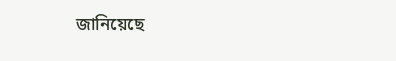জানিয়েছে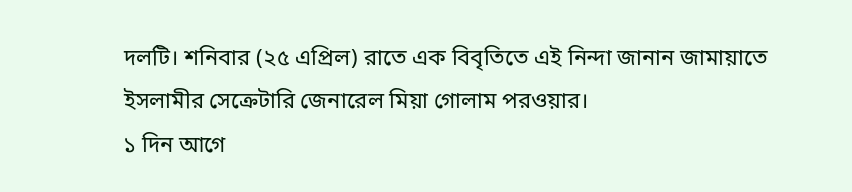দলটি। শনিবার (২৫ এপ্রিল) রাতে এক বিবৃতিতে এই নিন্দা জানান জামায়াতে ইসলামীর সেক্রেটারি জেনারেল মিয়া গোলাম পরওয়ার।
১ দিন আগে